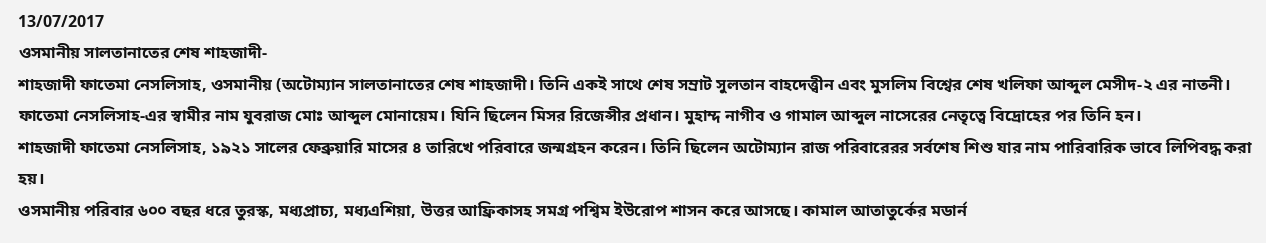13/07/2017
ওসমানীয় সালতানাতের শেষ শাহজাদী-
শাহজাদী ফাতেমা নেসলিসাহ, ওসমানীয় (অটোম্যান সালতানাতের শেষ শাহজাদী। তিনি একই সাথে শেষ সম্রাট সুলতান বাহদেত্ত্বীন এবং মুসলিম বিশ্বের শেষ খলিফা আব্দুল মেসীদ-২ এর নাতনী। ফাতেমা নেসলিসাহ-এর স্বামীর নাম যুবরাজ মোঃ আব্দুল মোনায়েম। যিনি ছিলেন মিসর রিজেন্সীর প্রধান। মুহাম্দ নাগীব ও গামাল আব্দুল নাসেরের নেতৃত্বে বিদ্রোহের পর তিনি হন।
শাহজাদী ফাতেমা নেসলিসাহ, ১৯২১ সালের ফেব্রুয়ারি মাসের ৪ তারিখে পরিবারে জন্মগ্রহন করেন। তিনি ছিলেন অটোম্যান রাজ পরিবারেরর সর্বশেষ শিশু যার নাম পারিবারিক ভাবে লিপিবদ্ধ করা হয়।
ওসমানীয় পরিবার ৬০০ বছর ধরে তুরস্ক, মধ্যপ্রাচ্য, মধ্যএশিয়া, উত্তর আফ্রিকাসহ সমগ্র পশ্বিম ইউরোপ শাসন করে আসছে। কামাল আতাতুর্কের মডার্ন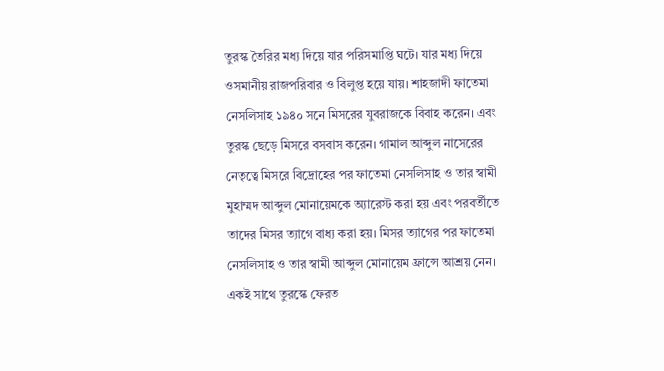তুরস্ক তৈরির মধ্য দিয়ে যার পরিসমাপ্তি ঘটে। যার মধ্য দিয়ে ওসমানীয় রাজপরিবার ও বিলুপ্ত হয়ে যায়। শাহজাদী ফাতেমা নেসলিসাহ ১৯৪০ সনে মিসরের যুবরাজকে বিবাহ করেন। এবং তুরস্ক ছেড়ে মিসরে বসবাস করেন। গামাল আব্দুল নাসেরের নেতৃত্বে মিসরে বিদ্রোহের পর ফাতেমা নেসলিসাহ ও তার স্বামী মুহাম্মদ আব্দুল মোনায়েমকে অ্যারেস্ট করা হয় এবং পরবর্তীতে তাদের মিসর ত্যাগে বাধ্য করা হয়। মিসর ত্যাগের পর ফাতেমা নেসলিসাহ ও তার স্বামী আব্দুল মোনায়েম ফ্রান্সে আশ্রয় নেন। একই সাথে তুরস্কে ফেরত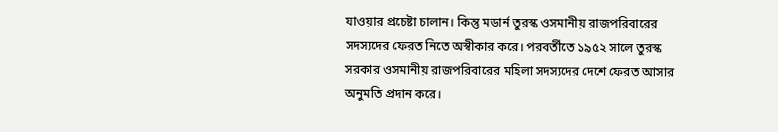যাওয়ার প্রচেষ্টা চালান। কিন্তু মডার্ন তুরস্ক ওসমানীয় রাজপরিবারের সদস্যদের ফেরত নিতে অস্বীকার করে। পরবর্তীতে ১৯৫২ সালে তুরস্ক সরকার ওসমানীয় রাজপরিবারের মহিলা সদস্যদের দেশে ফেরত আসার অনুমতি প্রদান করে।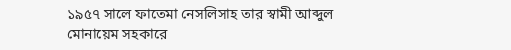১৯৫৭ সালে ফাতেমা নেসলিসাহ তার স্বামী আব্দুল মোনায়েম সহকারে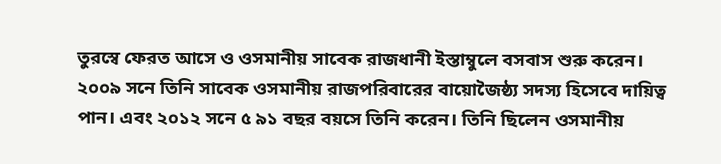তুরস্বে ফেরত আসে ও ওসমানীয় সাবেক রাজধানী ইস্তাম্বুলে বসবাস শুরু করেন। ২০০৯ সনে তিনি সাবেক ওসমানীয় রাজপরিবারের বায়োজৈষ্ঠ্য সদস্য হিসেবে দায়িত্ব পান। এবং ২০১২ সনে ৫ ৯১ বছর বয়সে তিনি করেন। তিনি ছিলেন ওসমানীয়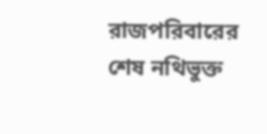রাজপরিবারের শেষ নথিভুক্ত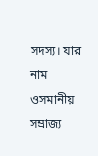সদস্য। যার নাম ওসমানীয় সম্রাজ্য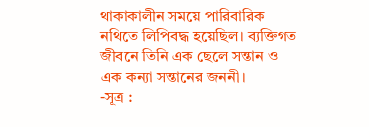থাকাকালীন সময়ে পারিবারিক নথিতে লিপিবদ্ধ হয়েছিল। ব্যক্তিগত জীবনে তিনি এক ছেলে সন্তান ও এক কন্যা সন্তানের জননী।
-সূত্র :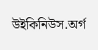উইকিনিউস.অর্গ